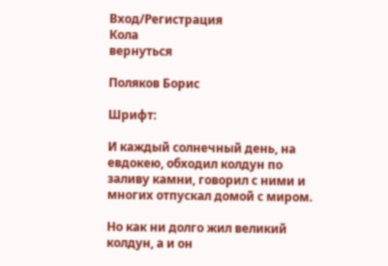Вход/Регистрация
Кола
вернуться

Поляков Борис

Шрифт:

И каждый солнечный день, на евдокею, обходил колдун по заливу камни, говорил с ними и многих отпускал домой с миром.

Но как ни долго жил великий колдун, а и он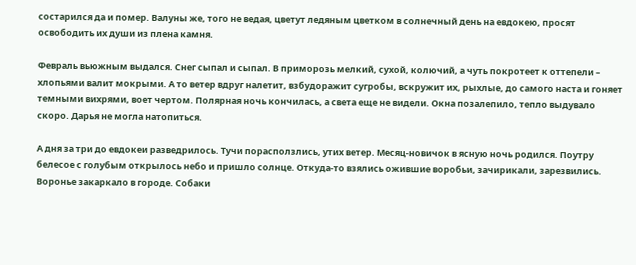состарился да и помер. Валуны же, того не ведая, цветут ледяным цветком в солнечный день на евдокею, просят освободить их души из плена камня.

Февраль вьюжным выдался. Снег сыпал и сыпал. В приморозь мелкий, сухой, колючий, а чуть покротеет к оттепели – хлопьями валит мокрыми. А то ветер вдруг налетит, взбудоражит сугробы, вскружит их, рыхлые, до самого наста и гоняет темными вихрями, воет чертом. Полярная ночь кончилась, а света еще не видели. Окна позалепило, тепло выдувало скоро. Дарья не могла натопиться.

А дня за три до евдокеи разведрилось. Тучи порасползлись, утих ветер. Месяц-новичок в ясную ночь родился. Поутру белесое с голубым открылось небо и пришло солнце. Откуда-то взялись ожившие воробьи, зачирикали, зарезвились. Воронье закаркало в городе. Собаки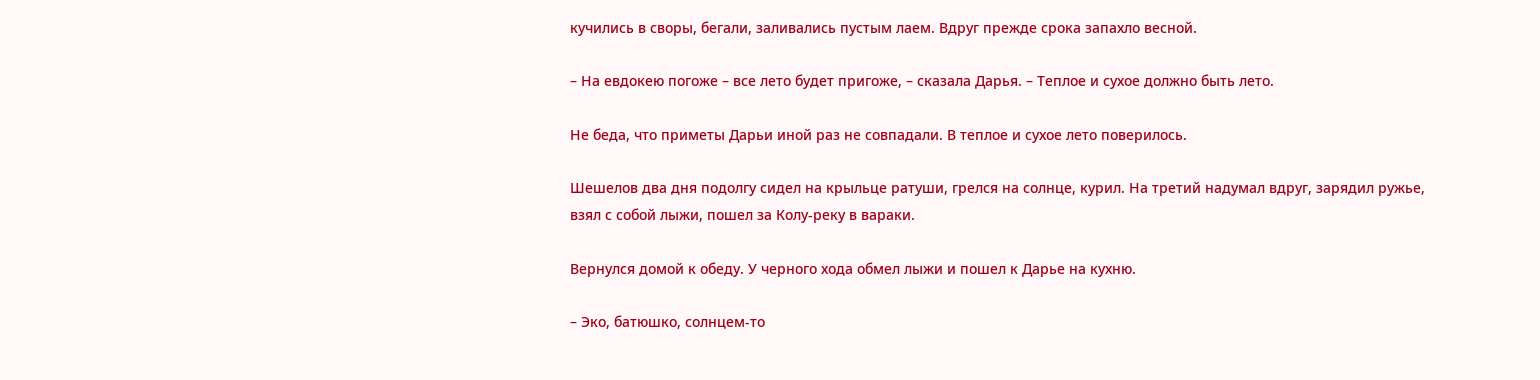кучились в своры, бегали, заливались пустым лаем. Вдруг прежде срока запахло весной.

– На евдокею погоже – все лето будет пригоже, – сказала Дарья. – Теплое и сухое должно быть лето.

Не беда, что приметы Дарьи иной раз не совпадали. В теплое и сухое лето поверилось.

Шешелов два дня подолгу сидел на крыльце ратуши, грелся на солнце, курил. На третий надумал вдруг, зарядил ружье, взял с собой лыжи, пошел за Колу-реку в вараки.

Вернулся домой к обеду. У черного хода обмел лыжи и пошел к Дарье на кухню.

– Эко, батюшко, солнцем-то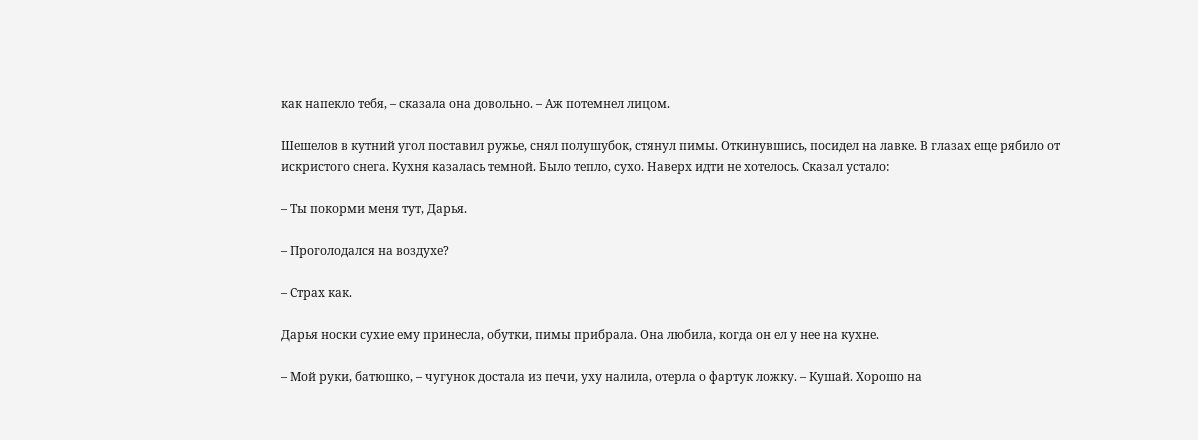как напекло тебя, – сказала она довольно. – Аж потемнел лицом.

Шешелов в кутний угол поставил ружье, снял полушубок, стянул пимы. Откинувшись, посидел на лавке. В глазах еще рябило от искристого снега. Кухня казалась темной. Было тепло, сухо. Наверх идти не хотелось. Сказал устало:

– Ты покорми меня тут, Дарья.

– Проголодался на воздухе?

– Страх как.

Дарья носки сухие ему принесла, обутки, пимы прибрала. Она любила, когда он ел у нее на кухне.

– Мой руки, батюшко, – чугунок достала из печи, уху налила, отерла о фартук ложку. – Кушай. Хорошо на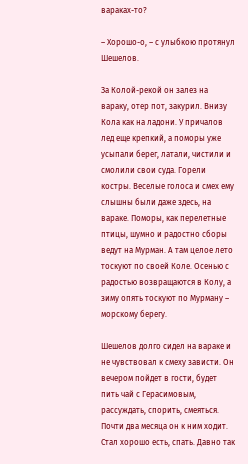вараках-то?

– Хорошо-о, – с улыбкою протянул Шешелов.

За Колой-рекой он залез на вараку, отер пот, закурил. Внизу Кола как на ладони. У причалов лед еще крепкий, а поморы уже усыпали берег, латали, чистили и смолили свои суда. Горели костры. Веселые голоса и смех ему слышны были даже здесь, на вараке. Поморы, как перелетные птицы, шумно и радостно сборы ведут на Мурман. А там целое лето тоскуют по своей Коле. Осенью с радостью возвращаются в Колу, а зиму опять тоскуют по Мурману – морскому берегу.

Шешелов долго сидел на вараке и не чувствовал к смеху зависти. Он вечером пойдет в гости, будет пить чай с Герасимовым, рассуждать, спорить, смеяться. Почти два месяца он к ним ходит. Стал хорошо есть, спать. Давно так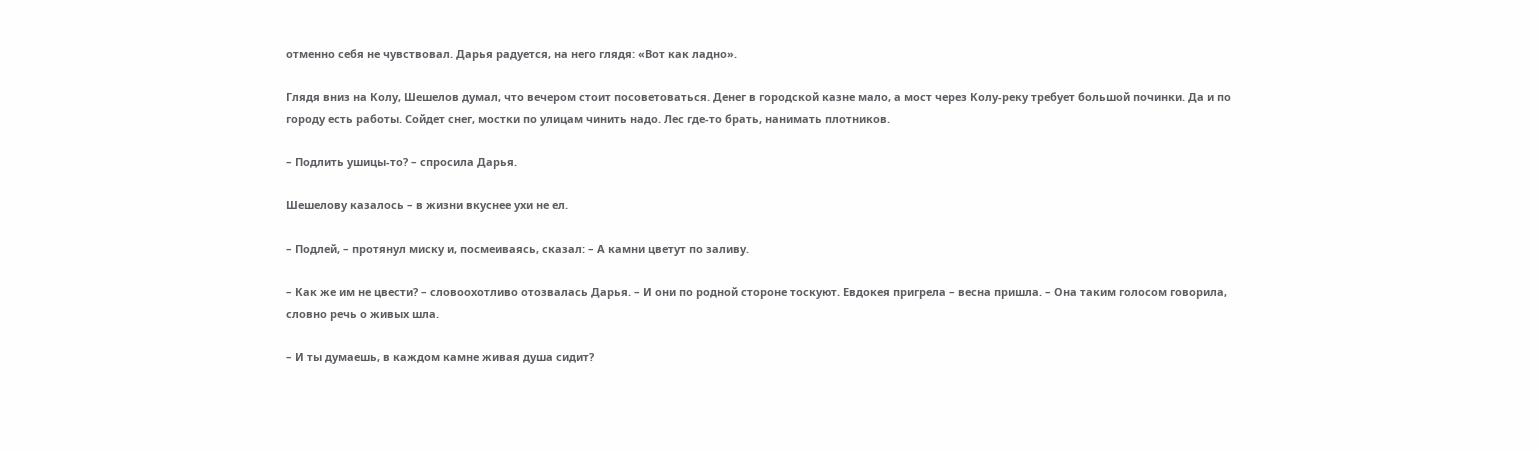отменно себя не чувствовал. Дарья радуется, на него глядя: «Вот как ладно».

Глядя вниз на Колу, Шешелов думал, что вечером стоит посоветоваться. Денег в городской казне мало, а мост через Колу-реку требует большой починки. Да и по городу есть работы. Сойдет снег, мостки по улицам чинить надо. Лес где-то брать, нанимать плотников.

– Подлить ушицы-то? – спросила Дарья.

Шешелову казалось – в жизни вкуснее ухи не ел.

– Подлей, – протянул миску и, посмеиваясь, сказал: – А камни цветут по заливу.

– Как же им не цвести? – словоохотливо отозвалась Дарья. – И они по родной стороне тоскуют. Евдокея пригрела – весна пришла. – Она таким голосом говорила, словно речь о живых шла.

– И ты думаешь, в каждом камне живая душа сидит?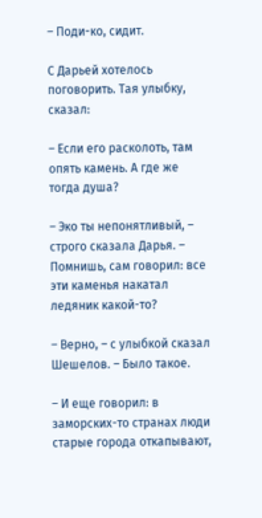– Поди-ко, сидит.

С Дарьей хотелось поговорить. Тая улыбку, сказал:

– Если его расколоть, там опять камень. А где же тогда душа?

– Эко ты непонятливый, – строго сказала Дарья. – Помнишь, сам говорил: все эти каменья накатал ледяник какой-то?

– Верно, – с улыбкой сказал Шешелов. – Было такое.

– И еще говорил: в заморских-то странах люди старые города откапывают,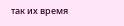так их время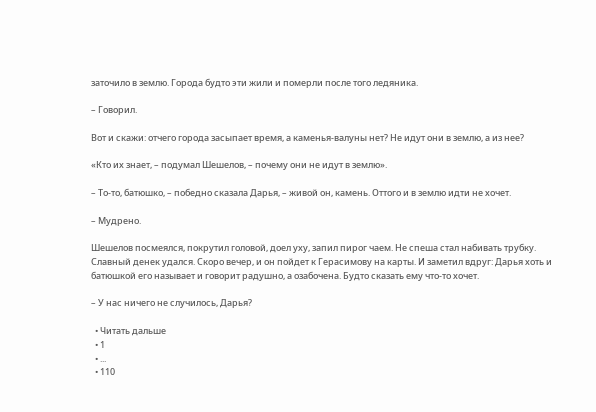заточило в землю. Города будто эти жили и померли после того ледяника.

– Говорил.

Вот и скажи: отчего города засыпает время, а каменья-валуны нет? Не идут они в землю, а из нее?

«Кто их знает, – подумал Шешелов, – почему они не идут в землю».

– То-то, батюшко, – победно сказала Дарья, – живой он, камень. Оттого и в землю идти не хочет.

– Мудрено.

Шешелов посмеялся, покрутил головой, доел уху, запил пирог чаем. Не спеша стал набивать трубку. Славный денек удался. Скоро вечер, и он пойдет к Герасимову на карты. И заметил вдруг: Дарья хоть и батюшкой его называет и говорит радушно, а озабочена. Будто сказать ему что-то хочет.

– У нас ничего не случилось, Дарья?

  • Читать дальше
  • 1
  • ...
  • 110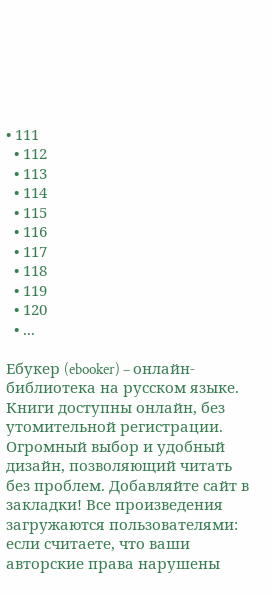• 111
  • 112
  • 113
  • 114
  • 115
  • 116
  • 117
  • 118
  • 119
  • 120
  • ...

Ебукер (ebooker) – онлайн-библиотека на русском языке. Книги доступны онлайн, без утомительной регистрации. Огромный выбор и удобный дизайн, позволяющий читать без проблем. Добавляйте сайт в закладки! Все произведения загружаются пользователями: если считаете, что ваши авторские права нарушены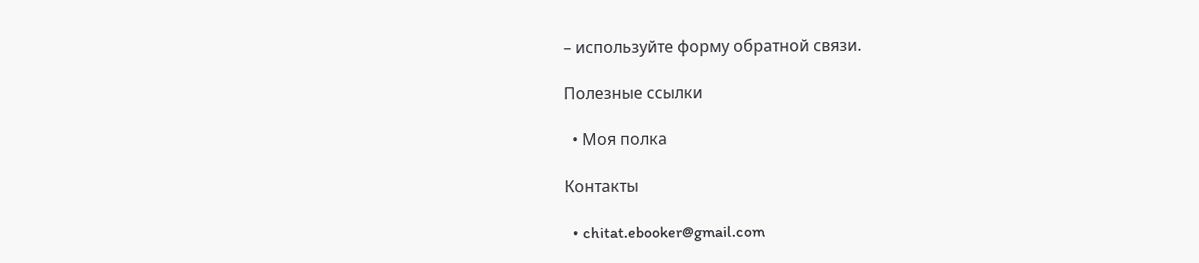– используйте форму обратной связи.

Полезные ссылки

  • Моя полка

Контакты

  • chitat.ebooker@gmail.com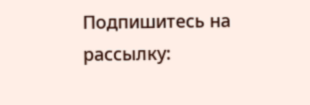Подпишитесь на рассылку: